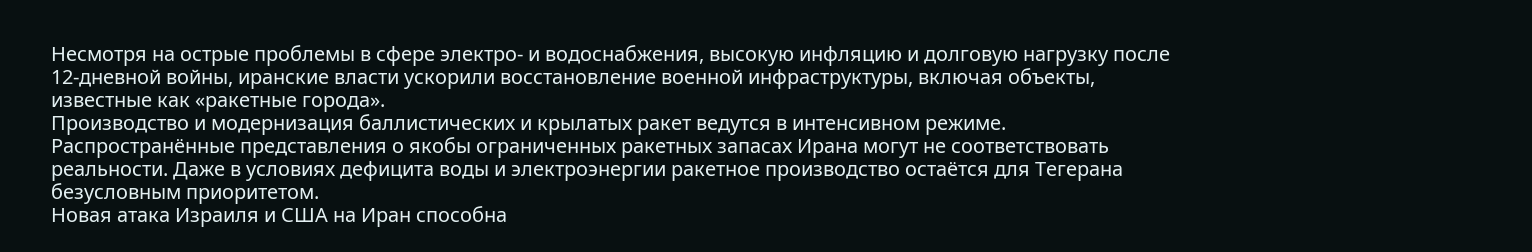Несмотря на острые проблемы в сфере электро- и водоснабжения, высокую инфляцию и долговую нагрузку после 12-дневной войны, иранские власти ускорили восстановление военной инфраструктуры, включая объекты, известные как «ракетные города».
Производство и модернизация баллистических и крылатых ракет ведутся в интенсивном режиме. Распространённые представления о якобы ограниченных ракетных запасах Ирана могут не соответствовать реальности. Даже в условиях дефицита воды и электроэнергии ракетное производство остаётся для Тегерана безусловным приоритетом.
Новая атака Израиля и США на Иран способна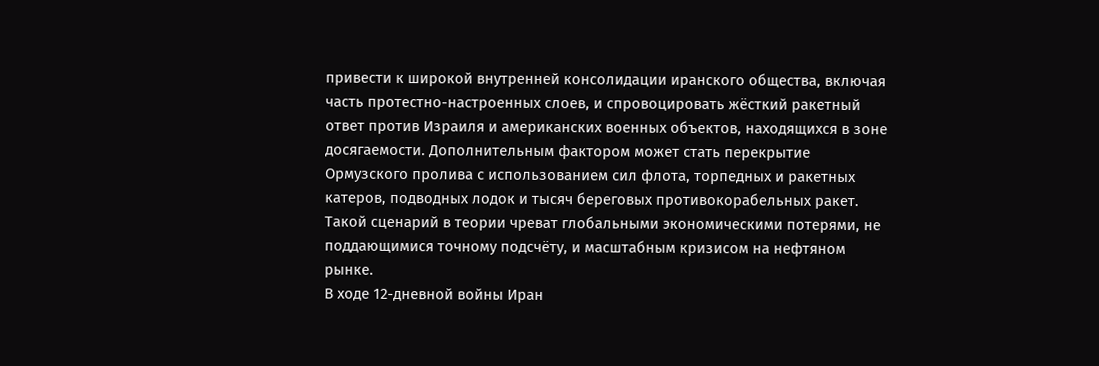привести к широкой внутренней консолидации иранского общества, включая часть протестно-настроенных слоев, и спровоцировать жёсткий ракетный ответ против Израиля и американских военных объектов, находящихся в зоне досягаемости. Дополнительным фактором может стать перекрытие Ормузского пролива с использованием сил флота, торпедных и ракетных катеров, подводных лодок и тысяч береговых противокорабельных ракет. Такой сценарий в теории чреват глобальными экономическими потерями, не поддающимися точному подсчёту, и масштабным кризисом на нефтяном рынке.
В ходе 12-дневной войны Иран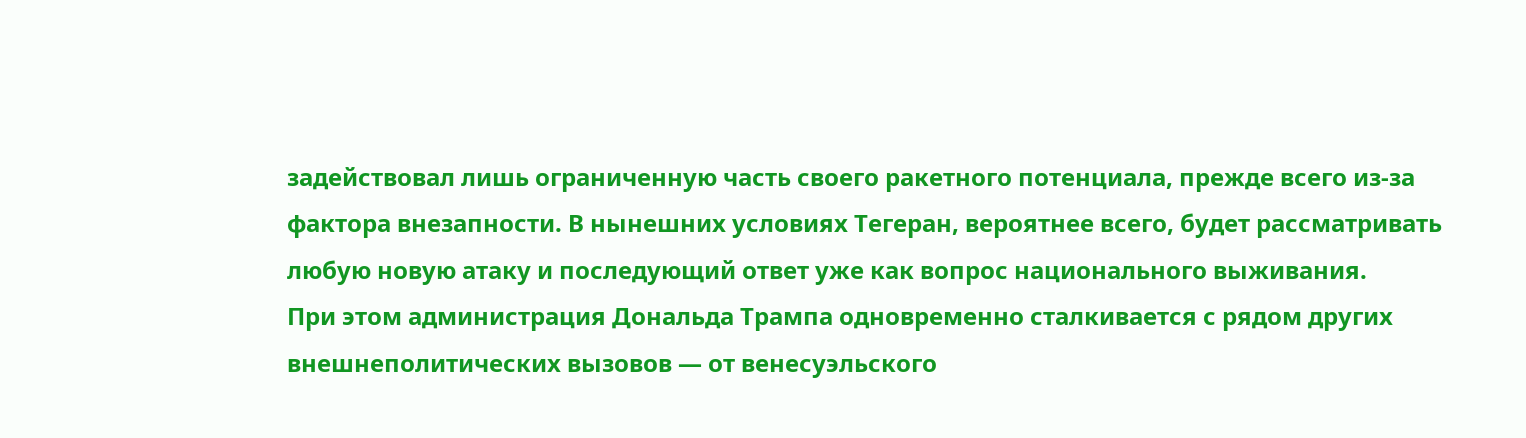задействовал лишь ограниченную часть своего ракетного потенциала, прежде всего из-за фактора внезапности. В нынешних условиях Тегеран, вероятнее всего, будет рассматривать любую новую атаку и последующий ответ уже как вопрос национального выживания.
При этом администрация Дональда Трампа одновременно сталкивается с рядом других внешнеполитических вызовов — от венесуэльского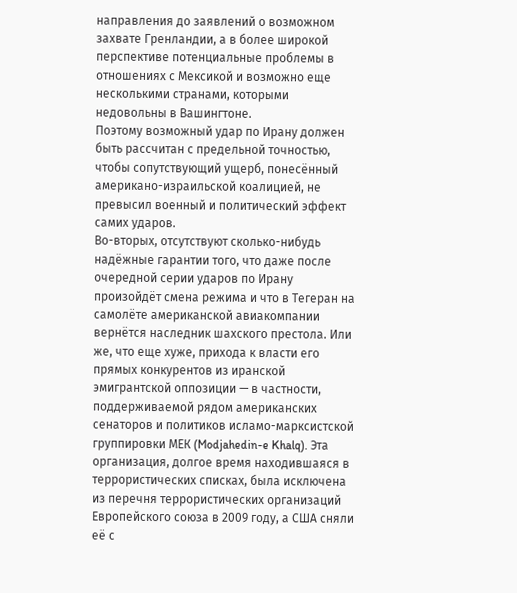направления до заявлений о возможном захвате Гренландии, а в более широкой перспективе потенциальные проблемы в отношениях с Мексикой и возможно еще несколькими странами, которыми недовольны в Вашингтоне.
Поэтому возможный удар по Ирану должен быть рассчитан с предельной точностью, чтобы сопутствующий ущерб, понесённый американо-израильской коалицией, не превысил военный и политический эффект самих ударов.
Во-вторых, отсутствуют сколько-нибудь надёжные гарантии того, что даже после очередной серии ударов по Ирану произойдёт смена режима и что в Тегеран на самолёте американской авиакомпании вернётся наследник шахского престола. Или же, что еще хуже, прихода к власти его прямых конкурентов из иранской эмигрантской оппозиции — в частности, поддерживаемой рядом американских сенаторов и политиков исламо-марксистской группировки МЕК (Modjahedin-e Khalq). Эта организация, долгое время находившаяся в террористических списках, была исключена из перечня террористических организаций Европейского союза в 2009 году, а США сняли её с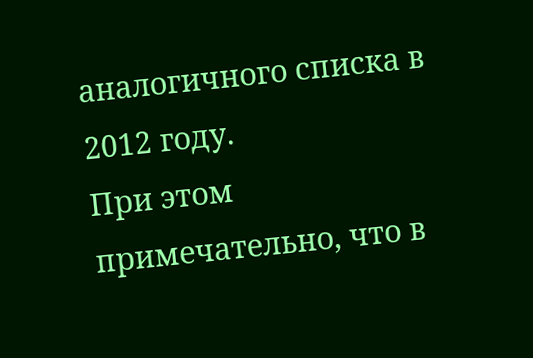аналогичного списка в 2012 году.
При этом примечательно, что в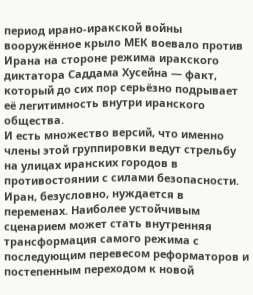период ирано-иракской войны вооружённое крыло МЕК воевало против Ирана на стороне режима иракского диктатора Саддама Хусейна — факт, который до сих пор серьёзно подрывает её легитимность внутри иранского общества.
И есть множество версий, что именно члены этой группировки ведут стрельбу на улицах иранских городов в противостоянии с силами безопасности.
Иран, безусловно, нуждается в переменах. Наиболее устойчивым сценарием может стать внутренняя трансформация самого режима с последующим перевесом реформаторов и постепенным переходом к новой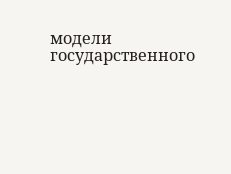модели государственного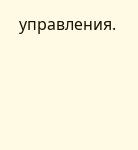управления.